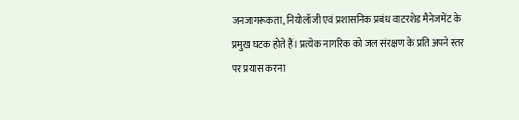जनजागरूकता, नियोलॉजी एवं प्रशासनिक प्रबंध वाटरशेड मैनेजमेंट के प्रमुख घटक होते हैं। प्रत्येक नागरिक को जल संरक्षण के प्रति अपने स्तर पर प्रयास करना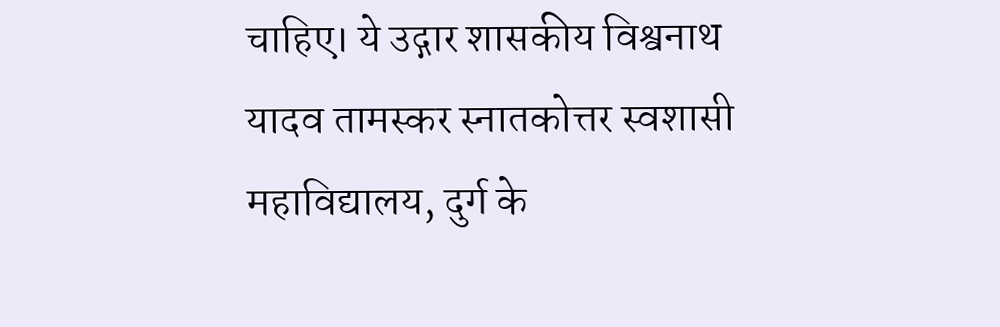चाहिए। ये उद्गार शासकीय विश्वनाथ यादव तामस्कर स्नातकोत्तर स्वशासी महाविद्यालय, दुर्ग के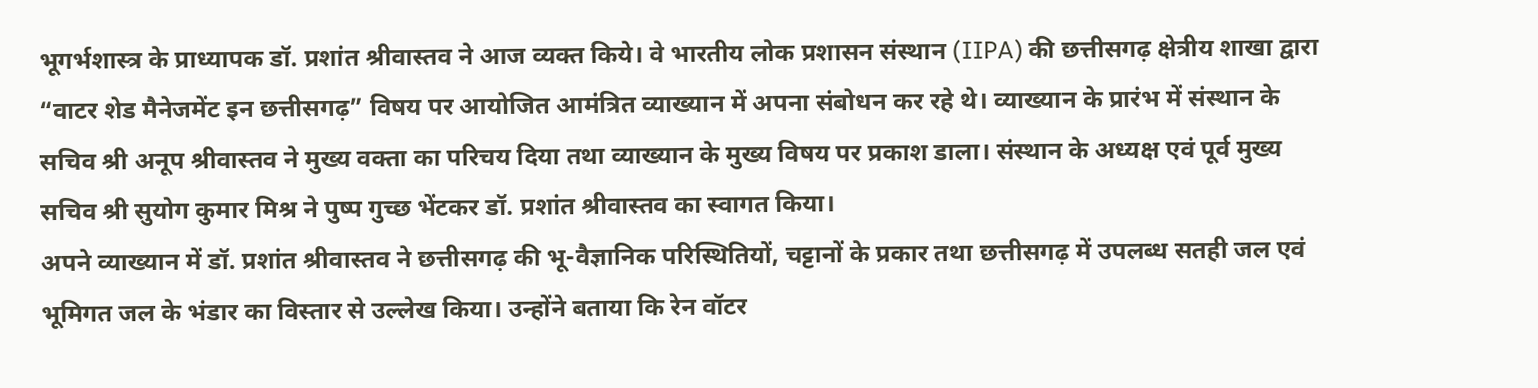भूगर्भशास्त्र के प्राध्यापक डॉ. प्रशांत श्रीवास्तव ने आज व्यक्त किये। वे भारतीय लोक प्रशासन संस्थान (IIPA) की छत्तीसगढ़ क्षेत्रीय शाखा द्वारा “वाटर शेड मैनेजमेंट इन छत्तीसगढ़” विषय पर आयोजित आमंत्रित व्याख्यान में अपना संबोधन कर रहे थे। व्याख्यान के प्रारंभ में संस्थान के सचिव श्री अनूप श्रीवास्तव ने मुख्य वक्ता का परिचय दिया तथा व्याख्यान के मुख्य विषय पर प्रकाश डाला। संस्थान के अध्यक्ष एवं पूर्व मुख्य सचिव श्री सुयोग कुमार मिश्र ने पुष्प गुच्छ भेंटकर डॉ. प्रशांत श्रीवास्तव का स्वागत किया।
अपने व्याख्यान में डॉ. प्रशांत श्रीवास्तव ने छत्तीसगढ़ की भू-वैज्ञानिक परिस्थितियों, चट्टानों के प्रकार तथा छत्तीसगढ़ में उपलब्ध सतही जल एवं भूमिगत जल के भंडार का विस्तार से उल्लेख किया। उन्होंने बताया कि रेन वॉटर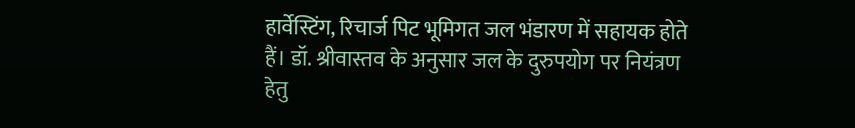हार्वेस्टिंग, रिचार्ज पिट भूमिगत जल भंडारण में सहायक होते हैं। डॉ. श्रीवास्तव के अनुसार जल के दुरुपयोग पर नियंत्रण हेतु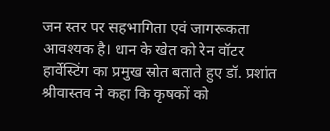जन स्तर पर सहभागिता एवं जागरूकता आवश्यक है। धान के खेत को रेन वॉटर हार्वेस्टिंग का प्रमुख स्रोत बताते हुए डॉ. प्रशांत श्रीवास्तव ने कहा कि कृषकों को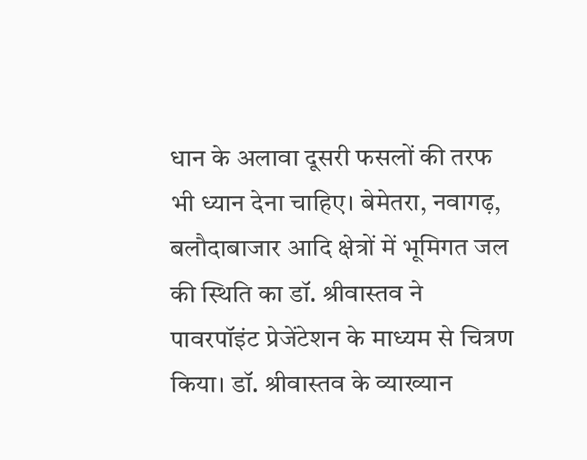धान के अलावा दूसरी फसलों की तरफ भी ध्यान देना चाहिए। बेमेतरा, नवागढ़, बलौदाबाजार आदि क्षेत्रों में भूमिगत जल की स्थिति का डॉ. श्रीवास्तव ने पावरपॉइंट प्रेजेंटेशन के माध्यम से चित्रण किया। डॉ. श्रीवास्तव के व्याख्यान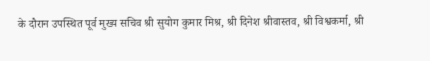के दौरान उपस्थित पूर्व मुख्य सचिव श्री सुयोग कुमार मिश्र, श्री दिनेश श्रीवास्तव, श्री विश्वकर्मा, श्री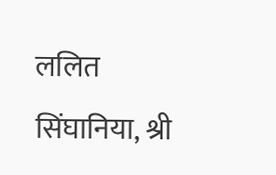ललित सिंघानिया, श्री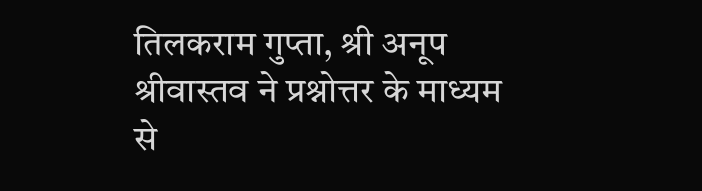तिलकराम गुप्ता, श्री अनूप श्रीवास्तव ने प्रश्नोत्तर के माध्यम से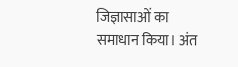जिज्ञासाओं का समाधान किया। अंत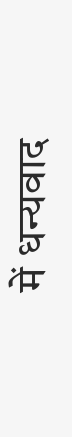में धन्यवाद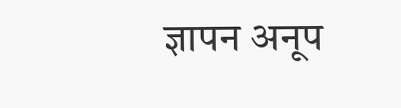ज्ञापन अनूप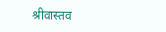श्रीवास्तव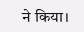ने किया।